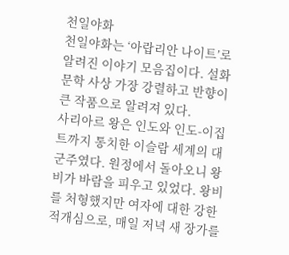천일야화
천일야화는 ‘아랍리안 나이트’로 알려진 이야기 모음집이다. 설화문학 사상 가장 강렬하고 반향이 큰 작품으로 알려져 있다.
사리아르 왕은 인도와 인도-이집트까지 통치한 이슬람 세계의 대군주였다. 원정에서 돌아오니 왕비가 바람을 피우고 있었다. 왕비를 처형했지만 여자에 대한 강한 적개심으로, 매일 저녁 새 장가를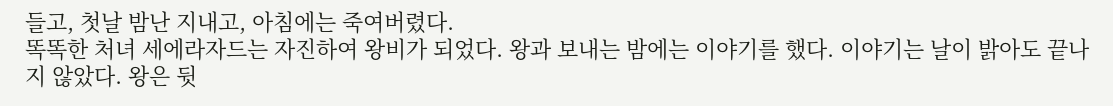들고, 첫날 밤난 지내고, 아침에는 죽여버렸다.
똑똑한 처녀 세에라자드는 자진하여 왕비가 되었다. 왕과 보내는 밤에는 이야기를 했다. 이야기는 날이 밝아도 끝나지 않았다. 왕은 뒷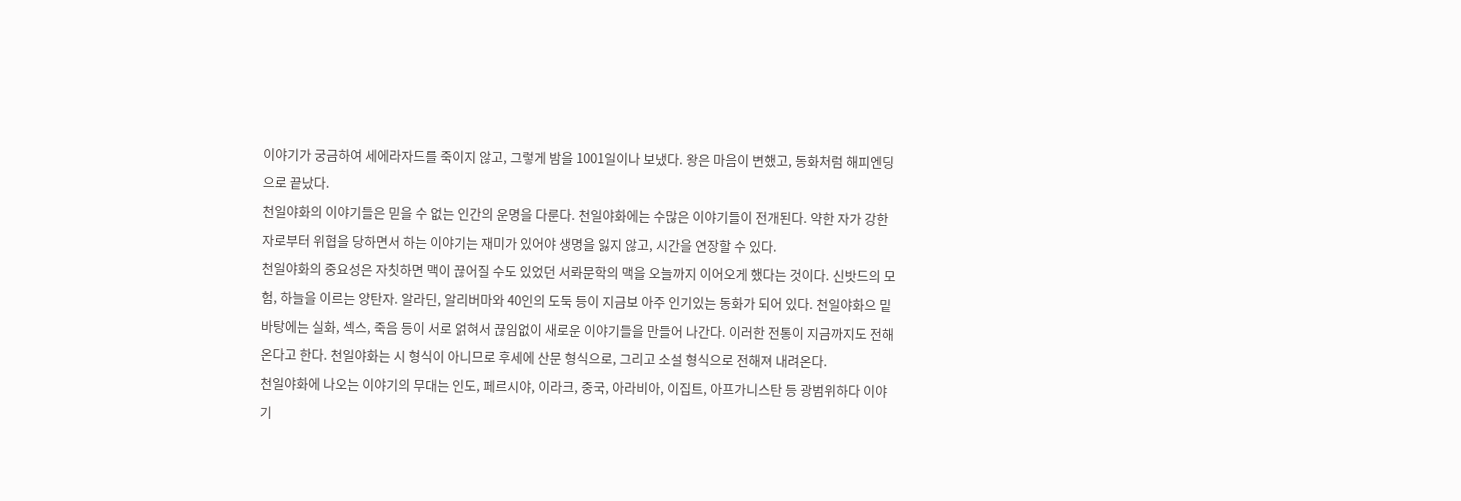이야기가 궁금하여 세에라자드를 죽이지 않고, 그렇게 밤을 1001일이나 보냈다. 왕은 마음이 변했고, 동화처럼 해피엔딩으로 끝났다.
천일야화의 이야기들은 믿을 수 없는 인간의 운명을 다룬다. 천일야화에는 수많은 이야기들이 전개된다. 약한 자가 강한 자로부터 위협을 당하면서 하는 이야기는 재미가 있어야 생명을 잃지 않고, 시간을 연장할 수 있다.
천일야화의 중요성은 자칫하면 맥이 끊어질 수도 있었던 서롸문학의 맥을 오늘까지 이어오게 했다는 것이다. 신밧드의 모험, 하늘을 이르는 양탄자. 알라딘, 알리버마와 40인의 도둑 등이 지금보 아주 인기있는 동화가 되어 있다. 천일야화으 밑바탕에는 실화, 섹스, 죽음 등이 서로 얽혀서 끊임없이 새로운 이야기들을 만들어 나간다. 이러한 전통이 지금까지도 전해온다고 한다. 천일야화는 시 형식이 아니므로 후세에 산문 형식으로, 그리고 소설 형식으로 전해져 내려온다.
천일야화에 나오는 이야기의 무대는 인도, 페르시야, 이라크, 중국, 아라비아, 이집트, 아프가니스탄 등 광범위하다 이야기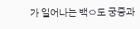가 일어나는 백ㅇ도 궁중과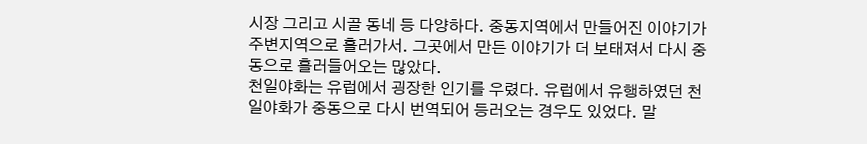시장 그리고 시골 동네 등 다양하다. 중동지역에서 만들어진 이야기가 주변지역으로 흘러가서. 그곳에서 만든 이야기가 더 보태져서 다시 중동으로 흘러들어오는 많았다.
천일야화는 유럽에서 굉장한 인기를 우렸다. 유럽에서 유행하였던 천일야화가 중동으로 다시 번역되어 등러오는 경우도 있었다. 말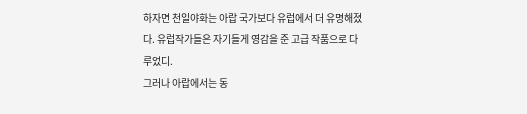하자면 천일야화는 아랍 국가보다 유럽에서 더 유명해졌다. 유럽작가들은 자기들게 영감을 준 고급 작품으로 다루었디.
그러나 아랍에서는 동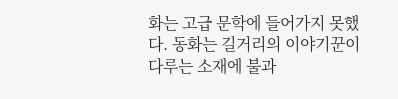화는 고급 문학에 들어가지 못했다. 동화는 길거리의 이야기꾼이 다루는 소재에 불과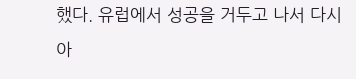했다. 유럽에서 성공을 거두고 나서 다시 아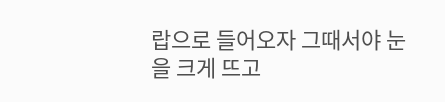랍으로 들어오자 그때서야 눈을 크게 뜨고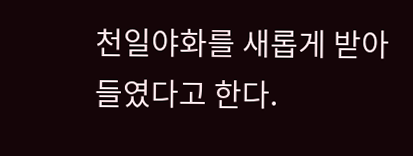천일야화를 새롭게 받아들였다고 한다.